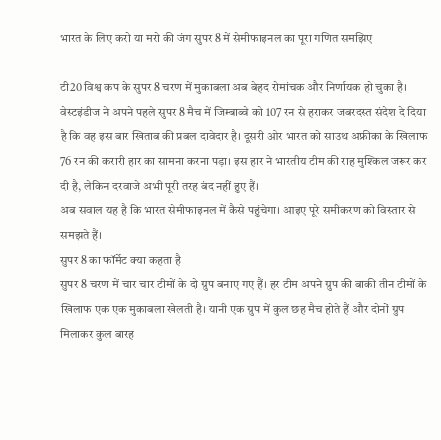भारत के लिए करो या मरो की जंग सुपर 8 में सेमीफाइनल का पूरा गणित समझिए

टी20 विश्व कप के सुपर 8 चरण में मुकाबला अब बेहद रोमांचक और निर्णायक हो चुका है। वेस्टइंडीज ने अपने पहले सुपर 8 मैच में जिम्बाब्वे को 107 रन से हराकर जबरदस्त संदेश दे दिया है कि वह इस बार खिताब की प्रबल दावेदार है। दूसरी ओर भारत को साउथ अफ्रीका के खिलाफ 76 रन की करारी हार का सामना करना पड़ा। इस हार ने भारतीय टीम की राह मुश्किल जरूर कर दी है, लेकिन दरवाजे अभी पूरी तरह बंद नहीं हुए हैं।
अब सवाल यह है कि भारत सेमीफाइनल में कैसे पहुंचेगा। आइए पूरे समीकरण को विस्तार से समझते हैं।
सुपर 8 का फॉर्मेट क्या कहता है
सुपर 8 चरण में चार चार टीमों के दो ग्रुप बनाए गए हैं। हर टीम अपने ग्रुप की बाकी तीन टीमों के खिलाफ एक एक मुकाबला खेलती है। यानी एक ग्रुप में कुल छह मैच होते हैं और दोनों ग्रुप मिलाकर कुल बारह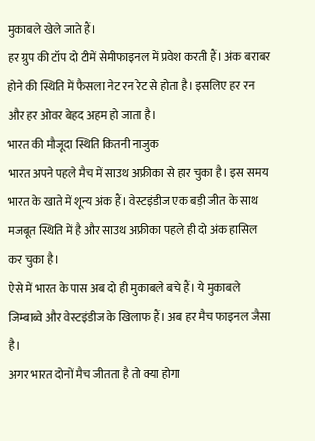मुकाबले खेले जाते हैं।
हर ग्रुप की टॉप दो टीमें सेमीफाइनल में प्रवेश करती हैं। अंक बराबर होने की स्थिति में फैसला नेट रन रेट से होता है। इसलिए हर रन और हर ओवर बेहद अहम हो जाता है।
भारत की मौजूदा स्थिति कितनी नाजुक
भारत अपने पहले मैच में साउथ अफ्रीका से हार चुका है। इस समय भारत के खाते में शून्य अंक हैं। वेस्टइंडीज एक बड़ी जीत के साथ मजबूत स्थिति में है और साउथ अफ्रीका पहले ही दो अंक हासिल कर चुका है।
ऐसे में भारत के पास अब दो ही मुकाबले बचे हैं। ये मुकाबले जिम्बाब्वे और वेस्टइंडीज के खिलाफ हैं। अब हर मैच फाइनल जैसा है।
अगर भारत दोनों मैच जीतता है तो क्या होगा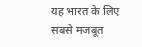यह भारत के लिए सबसे मजबूत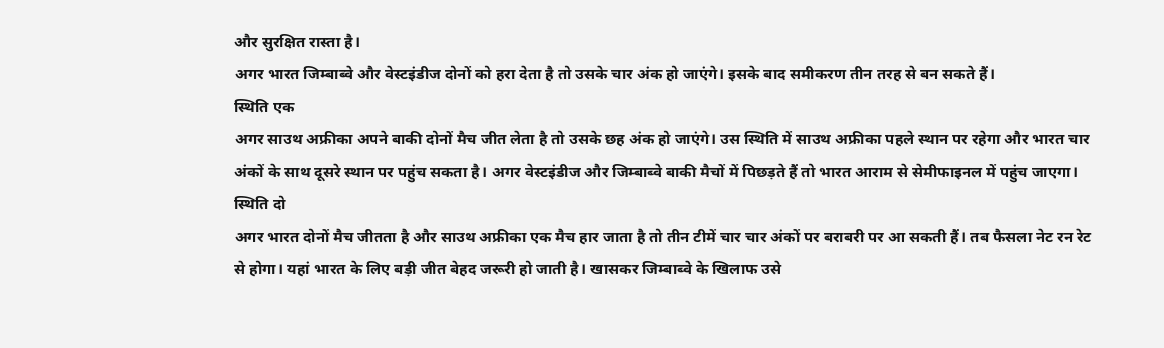और सुरक्षित रास्ता है।
अगर भारत जिम्बाब्वे और वेस्टइंडीज दोनों को हरा देता है तो उसके चार अंक हो जाएंगे। इसके बाद समीकरण तीन तरह से बन सकते हैं।
स्थिति एक
अगर साउथ अफ्रीका अपने बाकी दोनों मैच जीत लेता है तो उसके छह अंक हो जाएंगे। उस स्थिति में साउथ अफ्रीका पहले स्थान पर रहेगा और भारत चार अंकों के साथ दूसरे स्थान पर पहुंच सकता है। अगर वेस्टइंडीज और जिम्बाब्वे बाकी मैचों में पिछड़ते हैं तो भारत आराम से सेमीफाइनल में पहुंच जाएगा।
स्थिति दो
अगर भारत दोनों मैच जीतता है और साउथ अफ्रीका एक मैच हार जाता है तो तीन टीमें चार चार अंकों पर बराबरी पर आ सकती हैं। तब फैसला नेट रन रेट से होगा। यहां भारत के लिए बड़ी जीत बेहद जरूरी हो जाती है। खासकर जिम्बाब्वे के खिलाफ उसे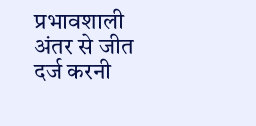प्रभावशाली अंतर से जीत दर्ज करनी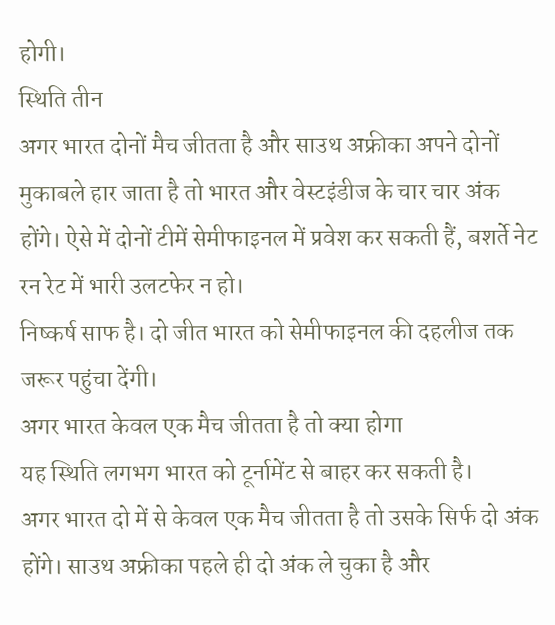होगी।
स्थिति तीन
अगर भारत दोनों मैच जीतता है और साउथ अफ्रीका अपने दोनों मुकाबले हार जाता है तो भारत और वेस्टइंडीज के चार चार अंक होंगे। ऐसे में दोनों टीमें सेमीफाइनल में प्रवेश कर सकती हैं, बशर्ते नेट रन रेट में भारी उलटफेर न हो।
निष्कर्ष साफ है। दो जीत भारत को सेमीफाइनल की दहलीज तक जरूर पहुंचा देंगी।
अगर भारत केवल एक मैच जीतता है तो क्या होगा
यह स्थिति लगभग भारत को टूर्नामेंट से बाहर कर सकती है।
अगर भारत दो में से केवल एक मैच जीतता है तो उसके सिर्फ दो अंक होंगे। साउथ अफ्रीका पहले ही दो अंक ले चुका है और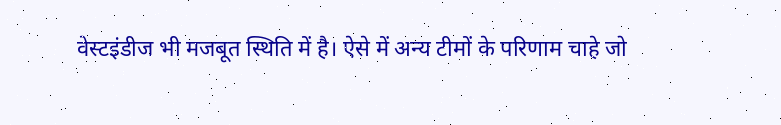वेस्टइंडीज भी मजबूत स्थिति में है। ऐसे में अन्य टीमों के परिणाम चाहे जो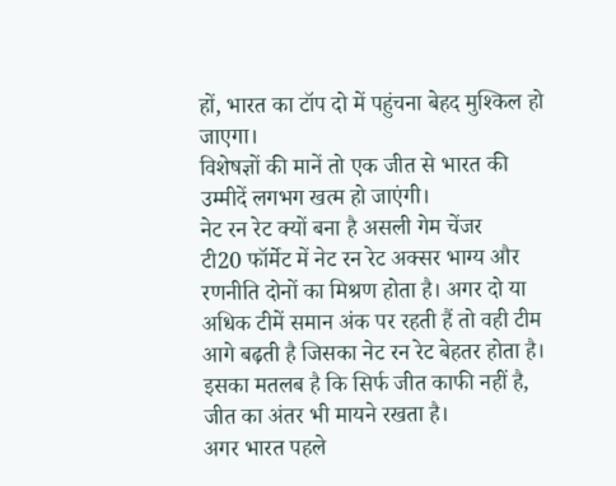हों, भारत का टॉप दो में पहुंचना बेहद मुश्किल हो जाएगा।
विशेषज्ञों की मानें तो एक जीत से भारत की उम्मीदें लगभग खत्म हो जाएंगी।
नेट रन रेट क्यों बना है असली गेम चेंजर
टी20 फॉर्मेट में नेट रन रेट अक्सर भाग्य और रणनीति दोनों का मिश्रण होता है। अगर दो या अधिक टीमें समान अंक पर रहती हैं तो वही टीम आगे बढ़ती है जिसका नेट रन रेट बेहतर होता है।
इसका मतलब है कि सिर्फ जीत काफी नहीं है, जीत का अंतर भी मायने रखता है।
अगर भारत पहले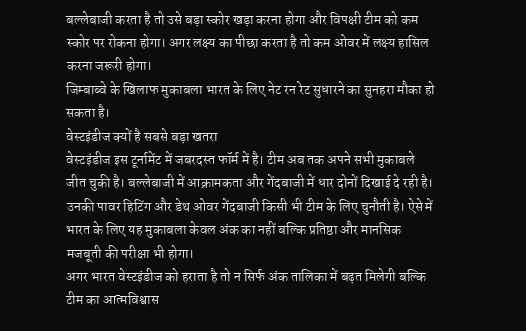बल्लेबाजी करता है तो उसे बड़ा स्कोर खड़ा करना होगा और विपक्षी टीम को कम स्कोर पर रोकना होगा। अगर लक्ष्य का पीछा करता है तो कम ओवर में लक्ष्य हासिल करना जरूरी होगा।
जिम्बाब्वे के खिलाफ मुकाबला भारत के लिए नेट रन रेट सुधारने का सुनहरा मौका हो सकता है।
वेस्टइंडीज क्यों है सबसे बड़ा खतरा
वेस्टइंडीज इस टूर्नामेंट में जबरदस्त फॉर्म में है। टीम अब तक अपने सभी मुकाबले जीत चुकी है। बल्लेबाजी में आक्रामकता और गेंदबाजी में धार दोनों दिखाई दे रही है।
उनकी पावर हिटिंग और डेथ ओवर गेंदबाजी किसी भी टीम के लिए चुनौती है। ऐसे में भारत के लिए यह मुकाबला केवल अंक का नहीं बल्कि प्रतिष्ठा और मानसिक मजबूती की परीक्षा भी होगा।
अगर भारत वेस्टइंडीज को हराता है तो न सिर्फ अंक तालिका में बढ़त मिलेगी बल्कि टीम का आत्मविश्वास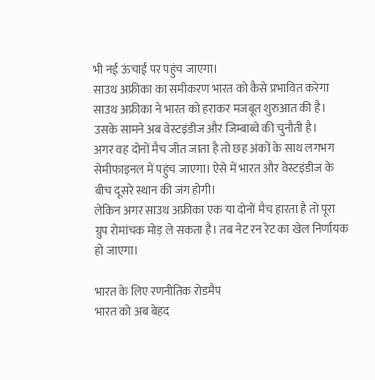भी नई ऊंचाई पर पहुंच जाएगा।
साउथ अफ्रीका का समीकरण भारत को कैसे प्रभावित करेगा
साउथ अफ्रीका ने भारत को हराकर मजबूत शुरुआत की है। उसके सामने अब वेस्टइंडीज और जिम्बाब्वे की चुनौती है।
अगर वह दोनों मैच जीत जाता है तो छह अंकों के साथ लगभग सेमीफाइनल में पहुंच जाएगा। ऐसे में भारत और वेस्टइंडीज के बीच दूसरे स्थान की जंग होगी।
लेकिन अगर साउथ अफ्रीका एक या दोनों मैच हारता है तो पूरा ग्रुप रोमांचक मोड़ ले सकता है। तब नेट रन रेट का खेल निर्णायक हो जाएगा।

भारत के लिए रणनीतिक रोडमैप
भारत को अब बेहद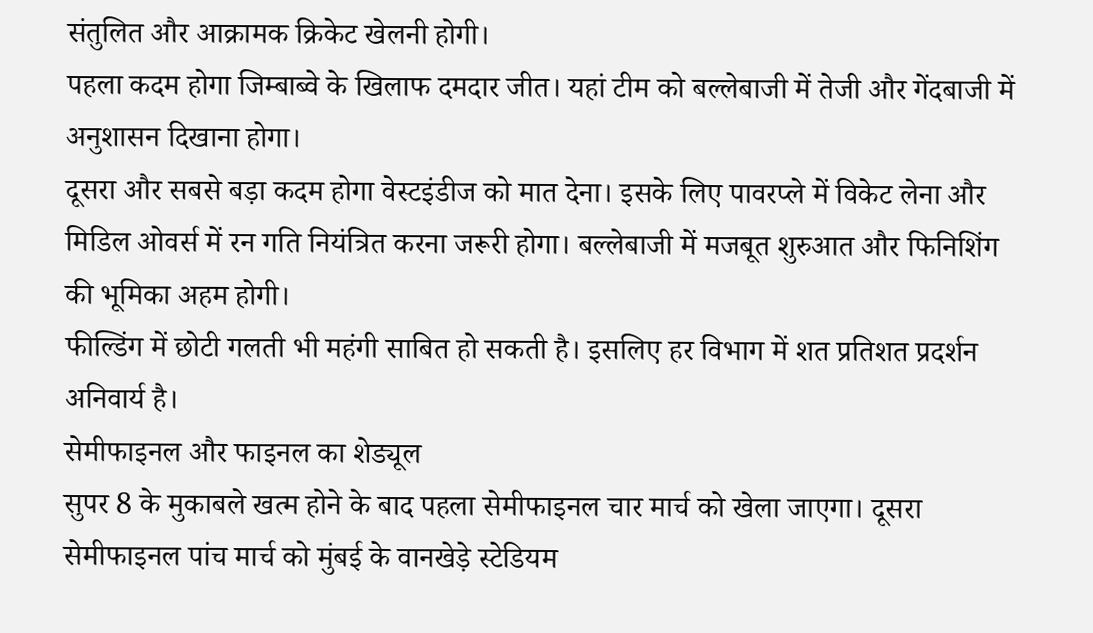संतुलित और आक्रामक क्रिकेट खेलनी होगी।
पहला कदम होगा जिम्बाब्वे के खिलाफ दमदार जीत। यहां टीम को बल्लेबाजी में तेजी और गेंदबाजी में अनुशासन दिखाना होगा।
दूसरा और सबसे बड़ा कदम होगा वेस्टइंडीज को मात देना। इसके लिए पावरप्ले में विकेट लेना और मिडिल ओवर्स में रन गति नियंत्रित करना जरूरी होगा। बल्लेबाजी में मजबूत शुरुआत और फिनिशिंग की भूमिका अहम होगी।
फील्डिंग में छोटी गलती भी महंगी साबित हो सकती है। इसलिए हर विभाग में शत प्रतिशत प्रदर्शन अनिवार्य है।
सेमीफाइनल और फाइनल का शेड्यूल
सुपर 8 के मुकाबले खत्म होने के बाद पहला सेमीफाइनल चार मार्च को खेला जाएगा। दूसरा सेमीफाइनल पांच मार्च को मुंबई के वानखेड़े स्टेडियम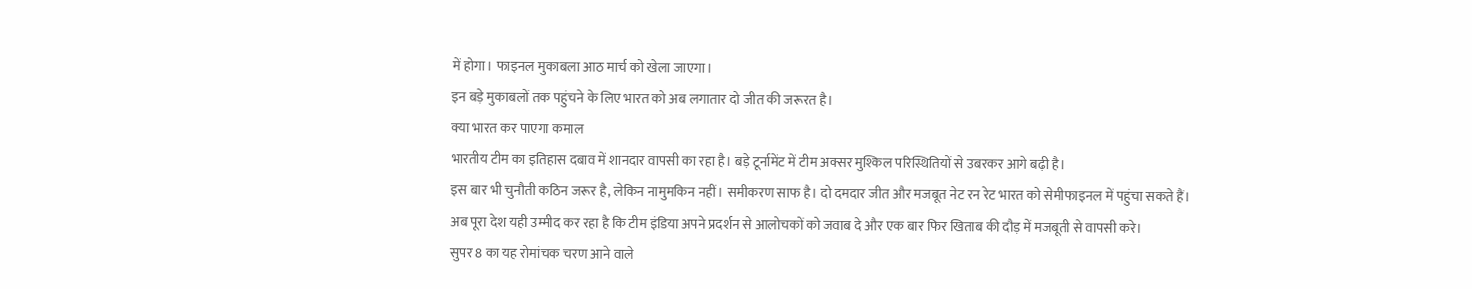में होगा। फाइनल मुकाबला आठ मार्च को खेला जाएगा।
इन बड़े मुकाबलों तक पहुंचने के लिए भारत को अब लगातार दो जीत की जरूरत है।
क्या भारत कर पाएगा कमाल
भारतीय टीम का इतिहास दबाव में शानदार वापसी का रहा है। बड़े टूर्नामेंट में टीम अक्सर मुश्किल परिस्थितियों से उबरकर आगे बढ़ी है।
इस बार भी चुनौती कठिन जरूर है, लेकिन नामुमकिन नहीं। समीकरण साफ है। दो दमदार जीत और मजबूत नेट रन रेट भारत को सेमीफाइनल में पहुंचा सकते हैं।
अब पूरा देश यही उम्मीद कर रहा है कि टीम इंडिया अपने प्रदर्शन से आलोचकों को जवाब दे और एक बार फिर खिताब की दौड़ में मजबूती से वापसी करे।
सुपर 8 का यह रोमांचक चरण आने वाले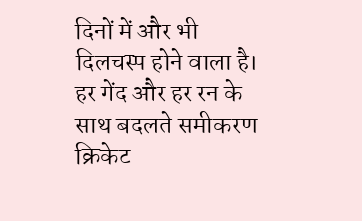दिनों में और भी दिलचस्प होने वाला है। हर गेंद और हर रन के साथ बदलते समीकरण क्रिकेट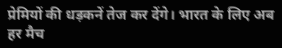प्रेमियों की धड़कनें तेज कर देंगे। भारत के लिए अब हर मैच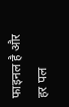फाइनल है और हर पल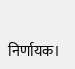निर्णायक।